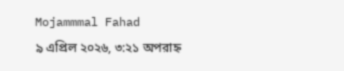Mojammmal Fahad
৯ এপ্রিল ২০২৬, ৩:২১ অপরাহ্ন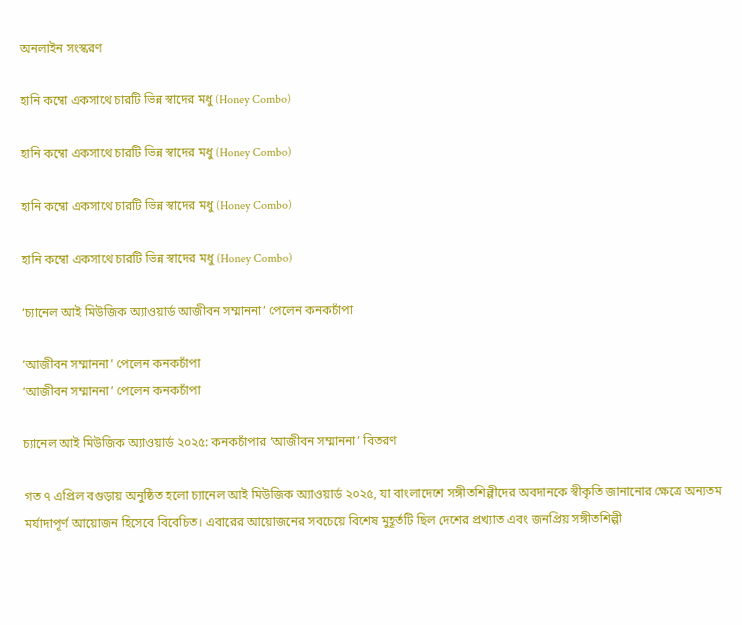অনলাইন সংস্করণ

হানি কম্বো একসাথে চারটি ভিন্ন স্বাদের মধু (Honey Combo)

হানি কম্বো একসাথে চারটি ভিন্ন স্বাদের মধু (Honey Combo)

হানি কম্বো একসাথে চারটি ভিন্ন স্বাদের মধু (Honey Combo)

হানি কম্বো একসাথে চারটি ভিন্ন স্বাদের মধু (Honey Combo)

‘চ্যানেল আই মিউজিক অ্যাওয়ার্ড আজীবন সম্মাননা’ পেলেন কনকচাঁপা

‘আজীবন সম্মাননা’ পেলেন কনকচাঁপা
‘আজীবন সম্মাননা’ পেলেন কনকচাঁপা

চ্যানেল আই মিউজিক অ্যাওয়ার্ড ২০২৫: কনকচাঁপার ‘আজীবন সম্মাননা’ বিতরণ

গত ৭ এপ্রিল বগুড়ায় অনুষ্ঠিত হলো চ্যানেল আই মিউজিক অ্যাওয়ার্ড ২০২৫, যা বাংলাদেশে সঙ্গীতশিল্পীদের অবদানকে স্বীকৃতি জানানোর ক্ষেত্রে অন্যতম মর্যাদাপূর্ণ আয়োজন হিসেবে বিবেচিত। এবারের আয়োজনের সবচেয়ে বিশেষ মুহূর্তটি ছিল দেশের প্রখ্যাত এবং জনপ্রিয় সঙ্গীতশিল্পী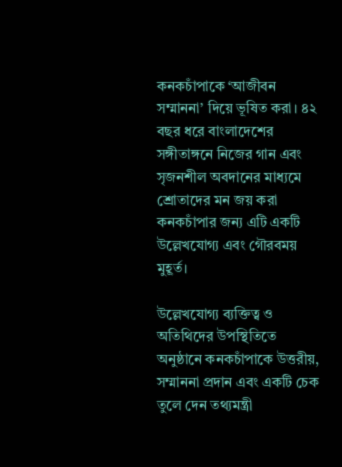কনকচাঁপাকে ‘আজীবন সম্মাননা’ দিয়ে ভূষিত করা। ৪২ বছর ধরে বাংলাদেশের সঙ্গীতাঙ্গনে নিজের গান এবং সৃজনশীল অবদানের মাধ্যমে শ্রোতাদের মন জয় করা কনকচাঁপার জন্য এটি একটি উল্লেখযোগ্য এবং গৌরবময় মুহূর্ত।

উল্লেখযোগ্য ব্যক্তিত্ব ও অতিথিদের উপস্থিতিতে অনুষ্ঠানে কনকচাঁপাকে উত্তরীয়, সম্মাননা প্রদান এবং একটি চেক তুলে দেন তথ্যমন্ত্রী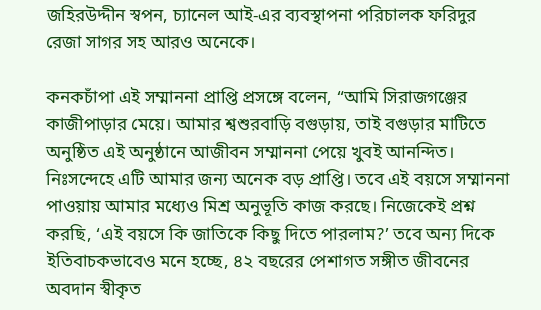জহিরউদ্দীন স্বপন, চ্যানেল আই-এর ব্যবস্থাপনা পরিচালক ফরিদুর রেজা সাগর সহ আরও অনেকে।

কনকচাঁপা এই সম্মাননা প্রাপ্তি প্রসঙ্গে বলেন, “আমি সিরাজগঞ্জের কাজীপাড়ার মেয়ে। আমার শ্বশুরবাড়ি বগুড়ায়, তাই বগুড়ার মাটিতে অনুষ্ঠিত এই অনুষ্ঠানে আজীবন সম্মাননা পেয়ে খুবই আনন্দিত। নিঃসন্দেহে এটি আমার জন্য অনেক বড় প্রাপ্তি। তবে এই বয়সে সম্মাননা পাওয়ায় আমার মধ্যেও মিশ্র অনুভূতি কাজ করছে। নিজেকেই প্রশ্ন করছি, ‘এই বয়সে কি জাতিকে কিছু দিতে পারলাম?’ তবে অন্য দিকে ইতিবাচকভাবেও মনে হচ্ছে, ৪২ বছরের পেশাগত সঙ্গীত জীবনের অবদান স্বীকৃত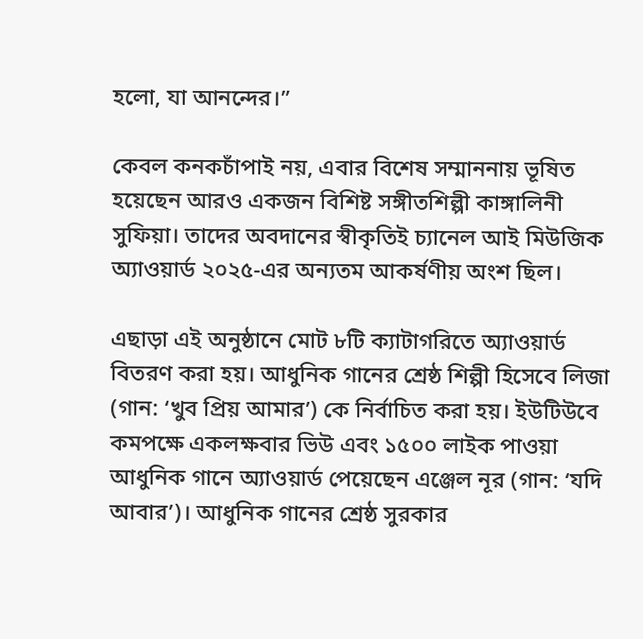হলো, যা আনন্দের।”

কেবল কনকচাঁপাই নয়, এবার বিশেষ সম্মাননায় ভূষিত হয়েছেন আরও একজন বিশিষ্ট সঙ্গীতশিল্পী কাঙ্গালিনী সুফিয়া। তাদের অবদানের স্বীকৃতিই চ্যানেল আই মিউজিক অ্যাওয়ার্ড ২০২৫-এর অন্যতম আকর্ষণীয় অংশ ছিল।

এছাড়া এই অনুষ্ঠানে মোট ৮টি ক্যাটাগরিতে অ্যাওয়ার্ড বিতরণ করা হয়। আধুনিক গানের শ্রেষ্ঠ শিল্পী হিসেবে লিজা (গান: ‘খুব প্রিয় আমার’) কে নির্বাচিত করা হয়। ইউটিউবে কমপক্ষে একলক্ষবার ভিউ এবং ১৫০০ লাইক পাওয়া আধুনিক গানে অ্যাওয়ার্ড পেয়েছেন এঞ্জেল নূর (গান: ‘যদি আবার’)। আধুনিক গানের শ্রেষ্ঠ সুরকার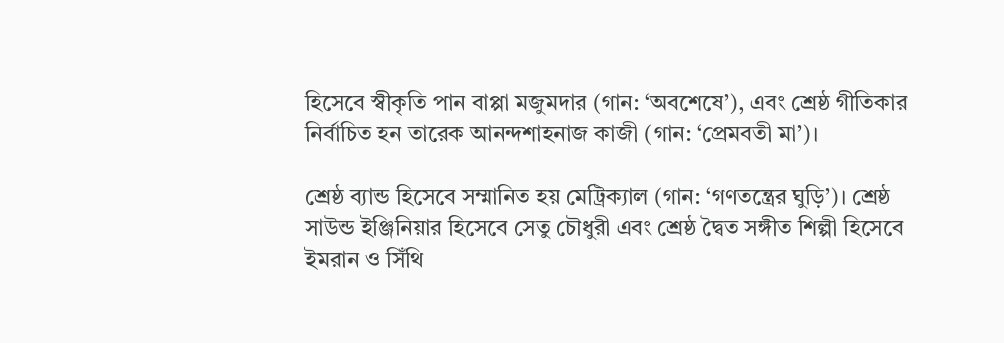হিসেবে স্বীকৃতি পান বাপ্পা মজুমদার (গান: ‘অবশেষে’), এবং শ্রেষ্ঠ গীতিকার নির্বাচিত হন তারেক আনন্দশাহনাজ কাজী (গান: ‘প্রেমবতী মা’)।

শ্রেষ্ঠ ব্যান্ড হিসেবে সম্মানিত হয় মেট্রিক্যাল (গান: ‘গণতন্ত্রের ঘুড়ি’)। শ্রেষ্ঠ সাউন্ড ইঞ্জিনিয়ার হিসেবে সেতু চৌধুরী এবং শ্রেষ্ঠ দ্বৈত সঙ্গীত শিল্পী হিসেবে ইমরান ও সিঁথি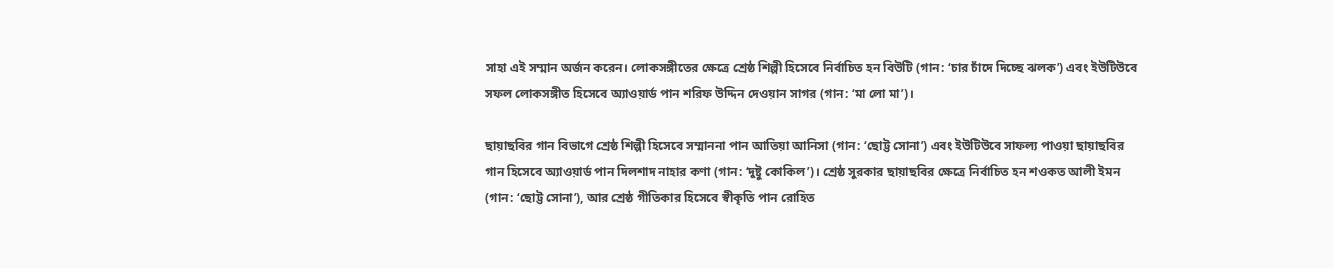সাহা এই সম্মান অর্জন করেন। লোকসঙ্গীতের ক্ষেত্রে শ্রেষ্ঠ শিল্পী হিসেবে নির্বাচিত হন বিউটি (গান: ‘চার চাঁদে দিচ্ছে ঝলক’) এবং ইউটিউবে সফল লোকসঙ্গীত হিসেবে অ্যাওয়ার্ড পান শরিফ উদ্দিন দেওয়ান সাগর (গান: ‘মা লো মা’)।

ছায়াছবির গান বিভাগে শ্রেষ্ঠ শিল্পী হিসেবে সম্মাননা পান আতিয়া আনিসা (গান: ‘ছোট্ট সোনা’) এবং ইউটিউবে সাফল্য পাওয়া ছায়াছবির গান হিসেবে অ্যাওয়ার্ড পান দিলশাদ নাহার কণা (গান: ‘দুষ্টু কোকিল’)। শ্রেষ্ঠ সুরকার ছায়াছবির ক্ষেত্রে নির্বাচিত হন শওকত আলী ইমন (গান: ‘ছোট্ট সোনা’), আর শ্রেষ্ঠ গীতিকার হিসেবে স্বীকৃতি পান রোহিত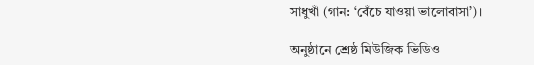সাধুখাঁ (গান: ‘বেঁচে যাওয়া ভালোবাসা’)।

অনুষ্ঠানে শ্রেষ্ঠ মিউজিক ভিডিও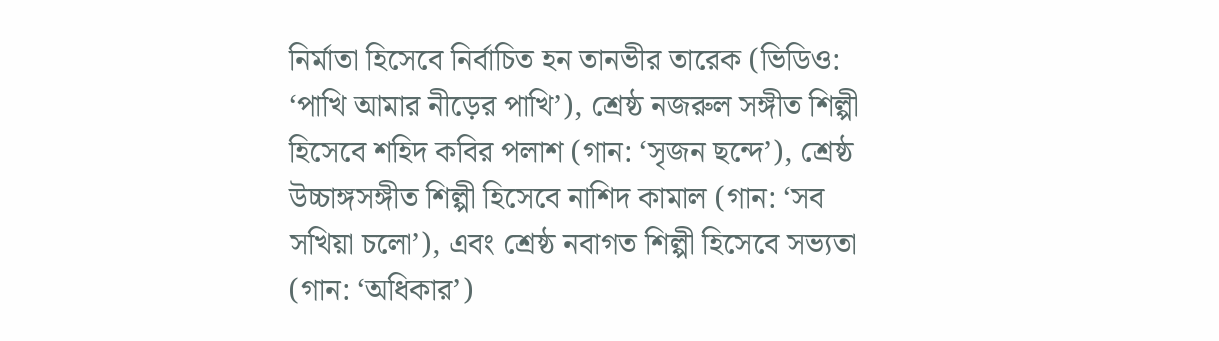নির্মাতা হিসেবে নির্বাচিত হন তানভীর তারেক (ভিডিও: ‘পাখি আমার নীড়ের পাখি’), শ্রেষ্ঠ নজরুল সঙ্গীত শিল্পী হিসেবে শহিদ কবির পলাশ (গান: ‘সৃজন ছন্দে’), শ্রেষ্ঠ উচ্চাঙ্গসঙ্গীত শিল্পী হিসেবে নাশিদ কামাল (গান: ‘সব সখিয়া চলো’), এবং শ্রেষ্ঠ নবাগত শিল্পী হিসেবে সভ্যতা (গান: ‘অধিকার’)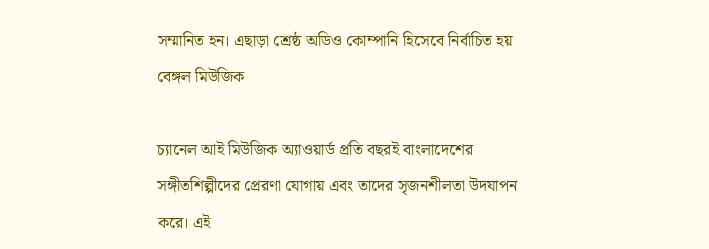সম্মানিত হন। এছাড়া শ্রেষ্ঠ অডিও কোম্পানি হিসেবে নির্বাচিত হয় বেঙ্গল মিউজিক

চ্যানেল আই মিউজিক অ্যাওয়ার্ড প্রতি বছরই বাংলাদেশের সঙ্গীতশিল্পীদের প্রেরণা যোগায় এবং তাদের সৃজনশীলতা উদযাপন করে। এই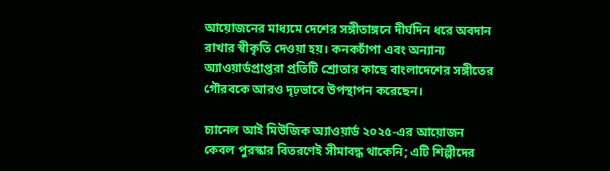আয়োজনের মাধ্যমে দেশের সঙ্গীতাঙ্গনে দীর্ঘদিন ধরে অবদান রাখার স্বীকৃতি দেওয়া হয়। কনকচাঁপা এবং অন্যান্য অ্যাওয়ার্ডপ্রাপ্তরা প্রতিটি শ্রোতার কাছে বাংলাদেশের সঙ্গীতের গৌরবকে আরও দৃঢ়ভাবে উপস্থাপন করেছেন।

চ্যানেল আই মিউজিক অ্যাওয়ার্ড ২০২৫-এর আয়োজন কেবল পুরস্কার বিতরণেই সীমাবদ্ধ থাকেনি; এটি শিল্পীদের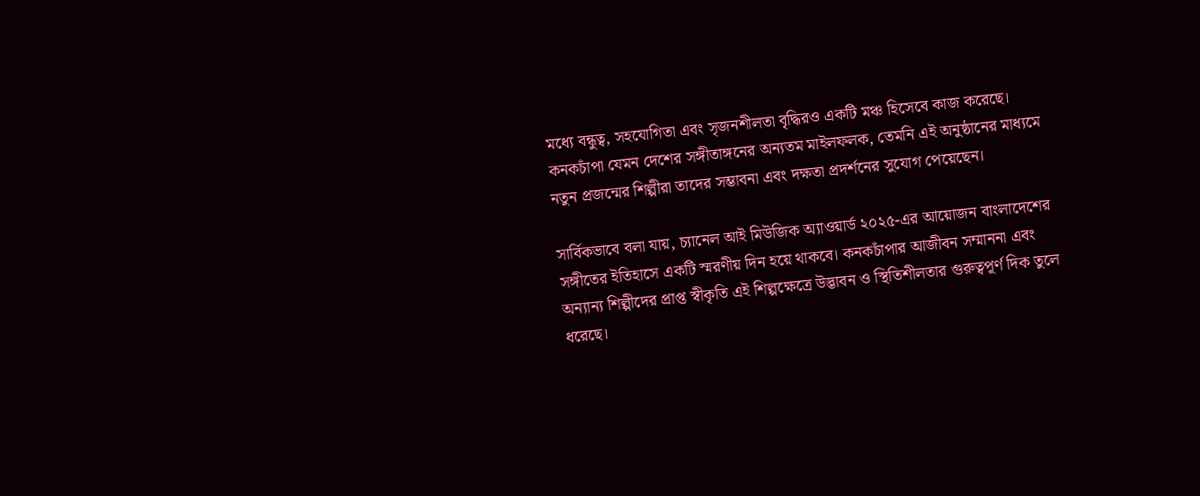মধ্যে বন্ধুত্ব, সহযোগিতা এবং সৃজনশীলতা বৃদ্ধিরও একটি মঞ্চ হিসেবে কাজ করেছে। কনকচাঁপা যেমন দেশের সঙ্গীতাঙ্গনের অন্যতম মাইলফলক, তেমনি এই অনুষ্ঠানের মাধ্যমে নতুন প্রজন্মের শিল্পীরা তাদের সম্ভাবনা এবং দক্ষতা প্রদর্শনের সুযোগ পেয়েছেন।

সার্বিকভাবে বলা যায়, চ্যানেল আই মিউজিক অ্যাওয়ার্ড ২০২৫-এর আয়োজন বাংলাদেশের সঙ্গীতের ইতিহাসে একটি স্মরণীয় দিন হয়ে থাকবে। কনকচাঁপার আজীবন সম্মাননা এবং অন্যান্য শিল্পীদের প্রাপ্ত স্বীকৃতি এই শিল্পক্ষেত্রে উদ্ভাবন ও স্থিতিশীলতার গুরুত্বপূর্ণ দিক তুলে ধরেছে।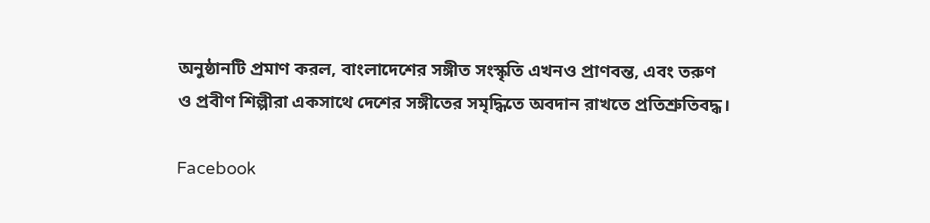অনুষ্ঠানটি প্রমাণ করল, বাংলাদেশের সঙ্গীত সংস্কৃতি এখনও প্রাণবন্ত, এবং তরুণ ও প্রবীণ শিল্পীরা একসাথে দেশের সঙ্গীতের সমৃদ্ধিতে অবদান রাখতে প্রতিশ্রুতিবদ্ধ।

Facebook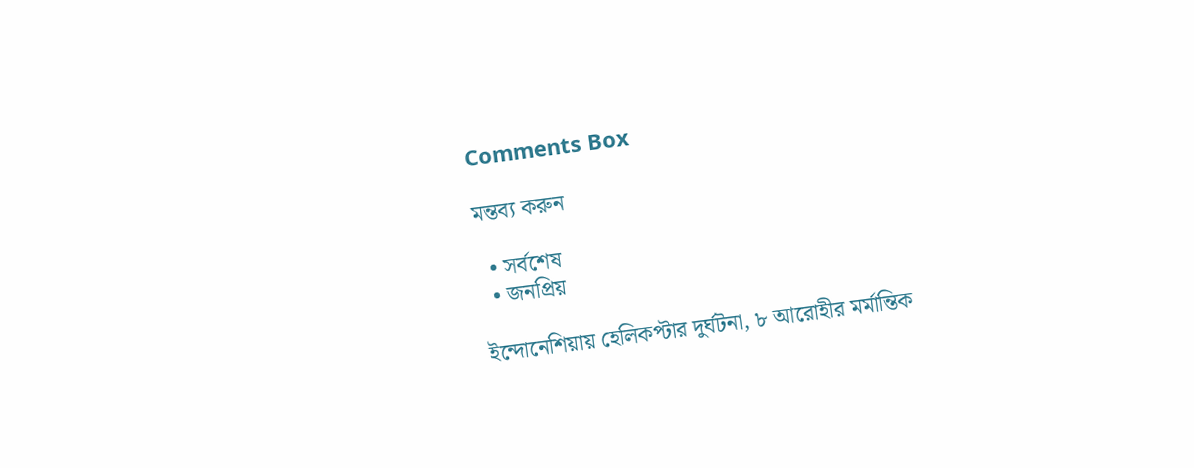Comments Box

মন্তব্য করুন

  • সর্বশেষ
  • জনপ্রিয়

ইন্দোনেশিয়ায় হেলিকপ্টার দুর্ঘটনা, ৮ আরোহীর মর্মান্তিক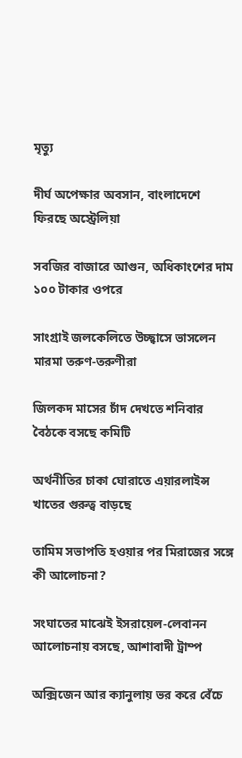মৃত্যু

দীর্ঘ অপেক্ষার অবসান, বাংলাদেশে ফিরছে অস্ট্রেলিয়া

সবজির বাজারে আগুন, অধিকাংশের দাম ১০০ টাকার ওপরে

সাংগ্রাই জলকেলিতে উচ্ছ্বাসে ভাসলেন মারমা তরুণ-তরুণীরা

জিলকদ মাসের চাঁদ দেখতে শনিবার বৈঠকে বসছে কমিটি

অর্থনীতির চাকা ঘোরাতে এয়ারলাইন্স খাতের গুরুত্ব বাড়ছে

তামিম সভাপতি হওয়ার পর মিরাজের সঙ্গে কী আলোচনা?

সংঘাতের মাঝেই ইসরায়েল-লেবানন আলোচনায় বসছে, আশাবাদী ট্রাম্প

অক্সিজেন আর ক্যানুলায় ভর করে বেঁচে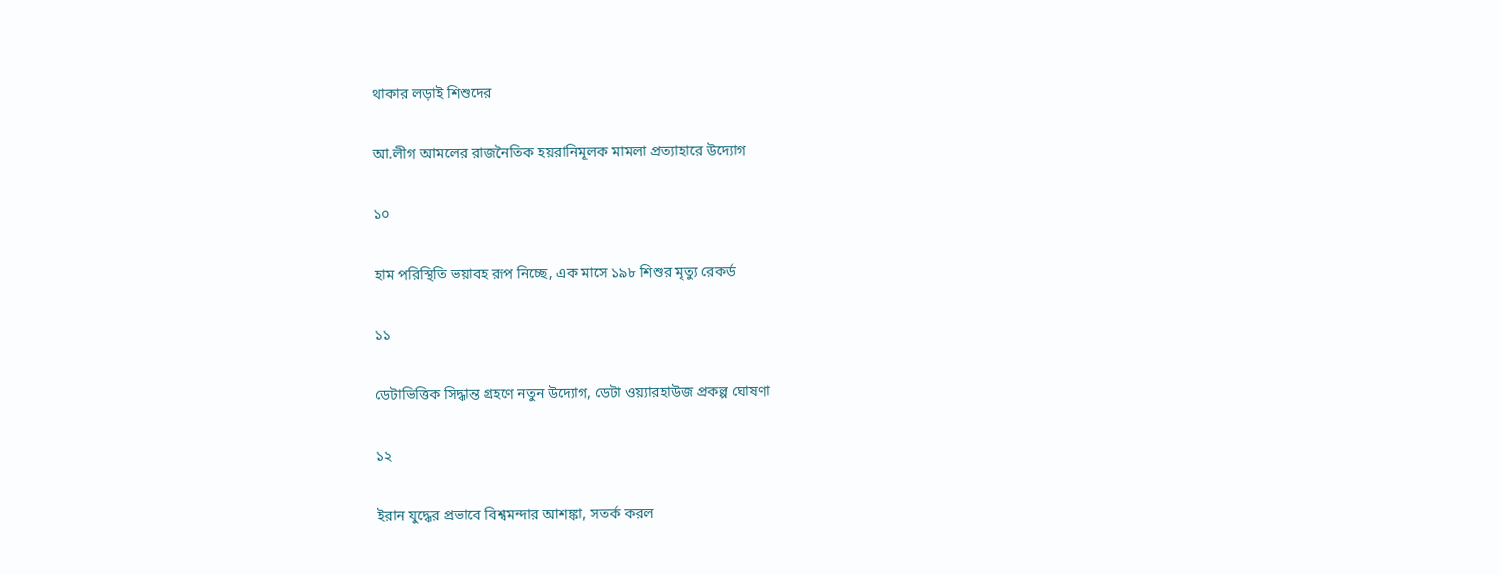থাকার লড়াই শিশুদের

আ.লীগ আমলের রাজনৈতিক হয়রানিমূলক মামলা প্রত্যাহারে উদ্যোগ

১০

হাম পরিস্থিতি ভয়াবহ রূপ নিচ্ছে, এক মাসে ১৯৮ শিশুর মৃত্যু রেকর্ড

১১

ডেটাভিত্তিক সিদ্ধান্ত গ্রহণে নতুন উদ্যোগ, ডেটা ওয়্যারহাউজ প্রকল্প ঘোষণা

১২

ইরান যুদ্ধের প্রভাবে বিশ্বমন্দার আশঙ্কা, সতর্ক করল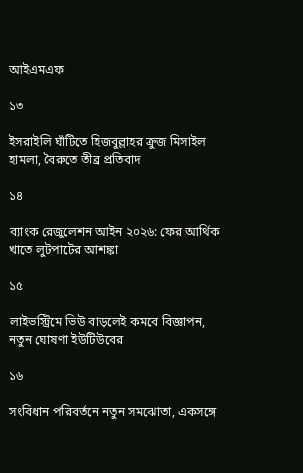আইএমএফ

১৩

ইসরাইলি ঘাঁটিতে হিজবুল্লাহর ক্রুজ মিসাইল হামলা, বৈরুতে তীব্র প্রতিবাদ

১৪

ব্যাংক রেজুলেশন আইন ২০২৬: ফের আর্থিক খাতে লুটপাটের আশঙ্কা

১৫

লাইভস্ট্রিমে ভিউ বাড়লেই কমবে বিজ্ঞাপন, নতুন ঘোষণা ইউটিউবের

১৬

সংবিধান পরিবর্তনে নতুন সমঝোতা, একসঙ্গে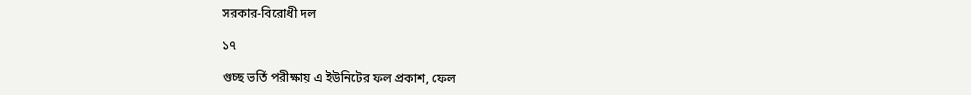সরকার-বিরোধী দল

১৭

গুচ্ছ ভর্তি পরীক্ষায় এ ইউনিটের ফল প্রকাশ, ফেল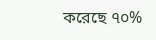করেছে ৭০%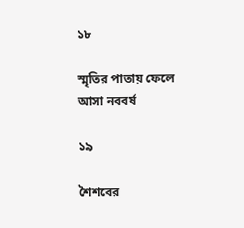১৮

স্মৃতির পাতায় ফেলে আসা নববর্ষ

১৯

শৈশবের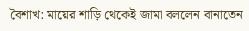বৈশাখ: মায়ের শাড়ি থেকেই জামা বললেন বানাতেন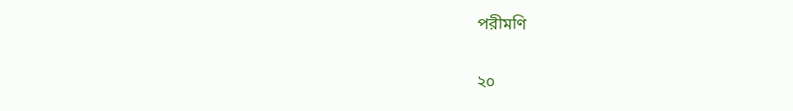পরীমণি

২০